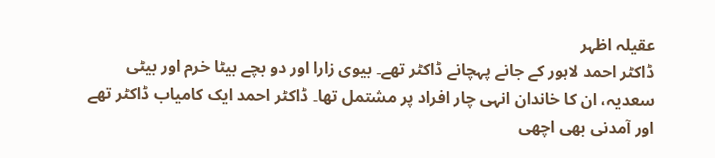عقیلہ اظہر
ڈاکٹر احمد لاہور کے جانے پہچانے ڈاکٹر تھے۔ بیوی زارا اور دو بچے بیٹا خرم اور بیٹی سعدیہ، ان کا خاندان انہی چار افراد پر مشتمل تھا۔ ڈاکٹر احمد ایک کامیاب ڈاکٹر تھے اور آمدنی بھی اچھی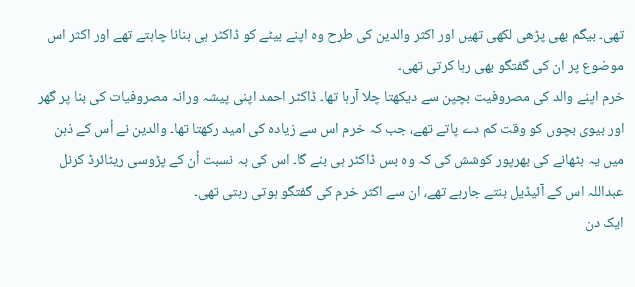تھی۔ بیگم بھی پڑھی لکھی تھیں اور اکثر والدین کی طرح وہ اپنے بیٹے کو ڈاکٹر ہی بنانا چاہتے تھے اور اکثر اس موضوع پر ان کی گفتگو بھی رہا کرتی تھی۔
خرم اپنے والد کی مصروفیت بچپن سے دیکھتا چلا آرہا تھا۔ ڈاکٹر احمد اپنی پیشہ ورانہ مصروفیات کی بنا پر گھر اور بیوی بچوں کو وقت کم دے پاتے تھے، جب کہ خرم اس سے زیادہ کی امید رکھتا تھا۔ والدین نے اُس کے ذہن میں یہ بٹھانے کی بھرپور کوشش کی کہ وہ بس ڈاکٹر ہی بنے گا۔ اس کی بہ نسبت اُن کے پڑوسی ریٹائرڈ کرنل عبداللہ اس کے آئیڈیل بنتے جارہے تھے، ان سے اکثر خرم کی گفتگو ہوتی رہتی تھی۔
ایک دن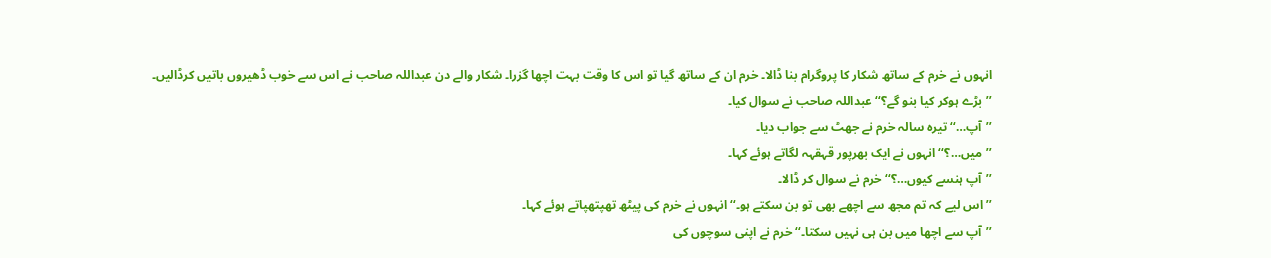انہوں نے خرم کے ساتھ شکار کا پروگرام بنا ڈالا۔ خرم ان کے ساتھ گیا تو اس کا وقت بہت اچھا گزرا۔ شکار والے دن عبداللہ صاحب نے اس سے خوب ڈھیروں باتیں کرڈالیں۔
’’بڑے ہوکر کیا بنو گے؟‘‘ عبداللہ صاحب نے سوال کیا۔
’’آپ…‘‘ تیرہ سالہ خرم نے جھٹ سے جواب دیا۔
’’میں…؟‘‘ انہوں نے ایک بھرپور قہقہہ لگاتے ہوئے کہا۔
’’آپ ہنسے کیوں…؟‘‘ خرم نے سوال کر ڈالا۔
’’اس لیے کہ تم مجھ سے اچھے بھی تو بن سکتے ہو۔‘‘ انہوں نے خرم کی پیٹھ تھپتھپاتے ہوئے کہا۔
’’آپ سے اچھا میں بن ہی نہیں سکتا۔‘‘ خرم نے اپنی سوچوں کی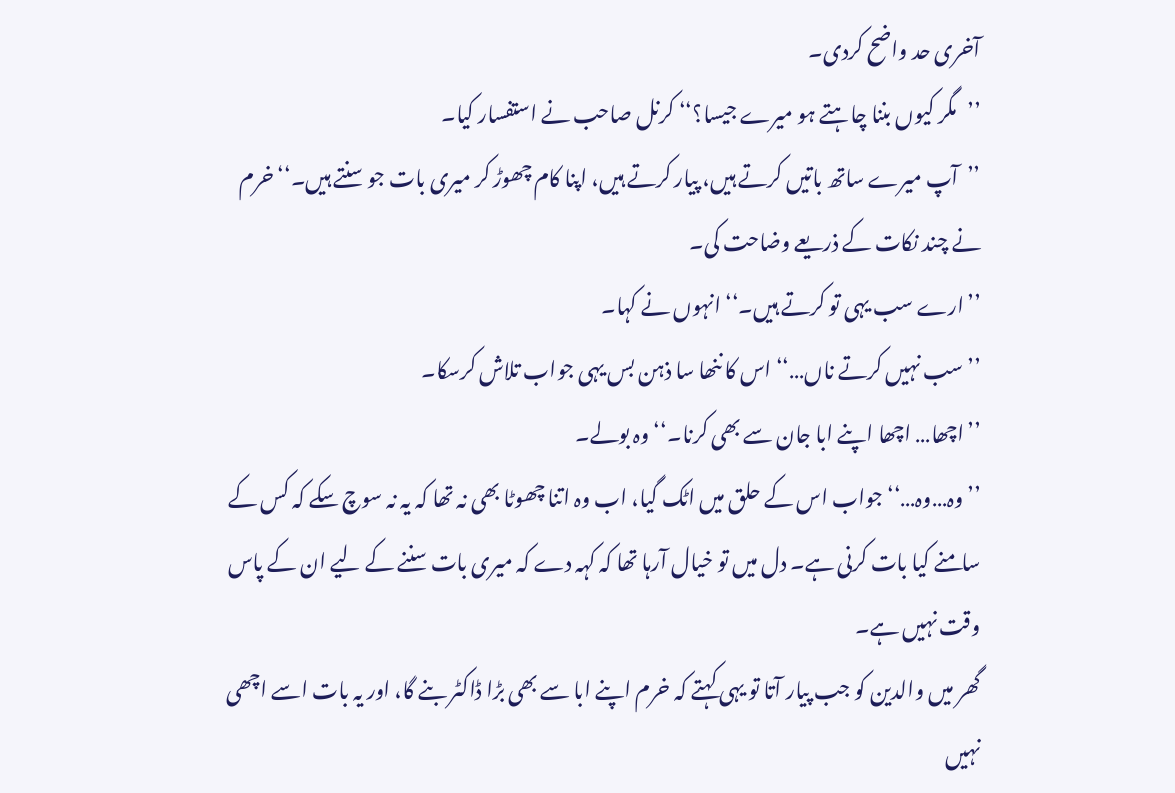آخری حد واضح کردی۔
’’مگر کیوں بننا چاہتے ہو میرے جیسا؟‘‘ کرنل صاحب نے استفسار کیا۔
’’آپ میرے ساتھ باتیں کرتے ہیں، پیار کرتے ہیں، اپنا کام چھوڑ کر میری بات جو سنتے ہیں۔‘‘ خرم نے چند نکات کے ذریعے وضاحت کی۔
’’ارے سب یہی تو کرتے ہیں۔‘‘ انہوں نے کہا۔
’’سب نہیں کرتے ناں…‘‘ اس کا ننھا سا ذہن بس یہی جواب تلاش کرسکا۔
’’اچھا… اچھا اپنے ابا جان سے بھی کرنا۔‘‘ وہ بولے۔
’’وہ…وہ…‘‘ جواب اس کے حلق میں اٹک گیا، اب وہ اتنا چھوٹا بھی نہ تھا کہ یہ نہ سوچ سکے کہ کس کے سامنے کیا بات کرنی ہے۔ دل میں تو خیال آرہا تھا کہ کہہ دے کہ میری بات سننے کے لیے ان کے پاس وقت نہیں ہے۔
گھر میں والدین کو جب پیار آتا تو یہی کہتے کہ خرم اپنے ابا سے بھی بڑا ڈاکٹر بنے گا، اور یہ بات اسے اچھی نہیں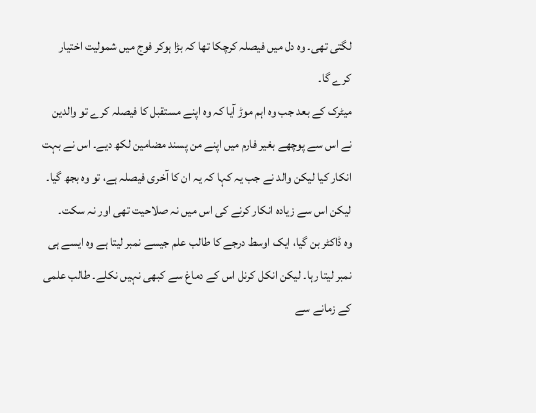لگتی تھی۔ وہ دل میں فیصلہ کرچکا تھا کہ بڑا ہوکر فوج میں شمولیت اختیار کرے گا۔
میٹرک کے بعد جب وہ اہم موڑ آیا کہ وہ اپنے مستقبل کا فیصلہ کرے تو والدین نے اس سے پوچھے بغیر فارم میں اپنے من پسند مضامین لکھ دیے۔ اس نے بہت انکار کیا لیکن والد نے جب یہ کہا کہ یہ ان کا آخری فیصلہ ہے، تو وہ بجھ گیا۔ لیکن اس سے زیادہ انکار کرنے کی اس میں نہ صلاحیت تھی اور نہ سکت۔
وہ ڈاکٹر بن گیا، ایک اوسط درجے کا طالب علم جیسے نمبر لیتا ہے وہ ایسے ہی نمبر لیتا رہا۔ لیکن انکل کرنل اس کے دماغ سے کبھی نہیں نکلے۔ طالب علمی کے زمانے سے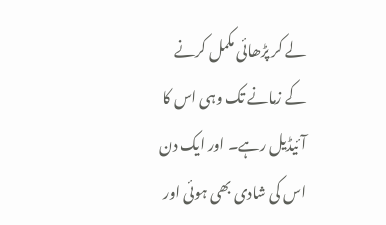لے کر پڑھائی مکمل کرنے کے زمانے تک وہی اس کا آئیڈیل رہے۔ اور ایک دن اس کی شادی بھی ہوئی اور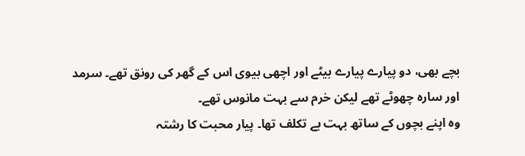بچے بھی، دو پیارے پیارے بیٹے اور اچھی بیوی اس کے گھر کی رونق تھے۔ سرمد اور سارہ چھوٹے تھے لیکن خرم سے بہت مانوس تھے۔
وہ اپنے بچوں کے ساتھ بہت بے تکلف تھا۔ پیار محبت کا رشتہ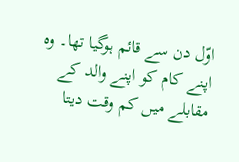اوّل دن سے قائم ہوگیا تھا۔ وہ اپنے کام کو اپنے والد کے مقابلے میں کم وقت دیتا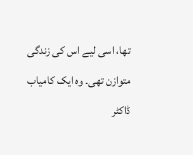تھا، اسی لیے اس کی زندگی متوازن تھی۔ وہ ایک کامیاب ڈاکٹر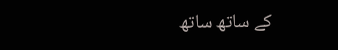کے ساتھ ساتھ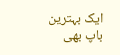ایک بہترین باپ بھی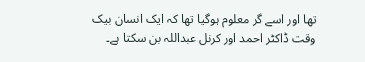تھا اور اسے گر معلوم ہوگیا تھا کہ ایک انسان بیک وقت ڈاکٹر احمد اور کرنل عبداللہ بن سکتا ہے۔